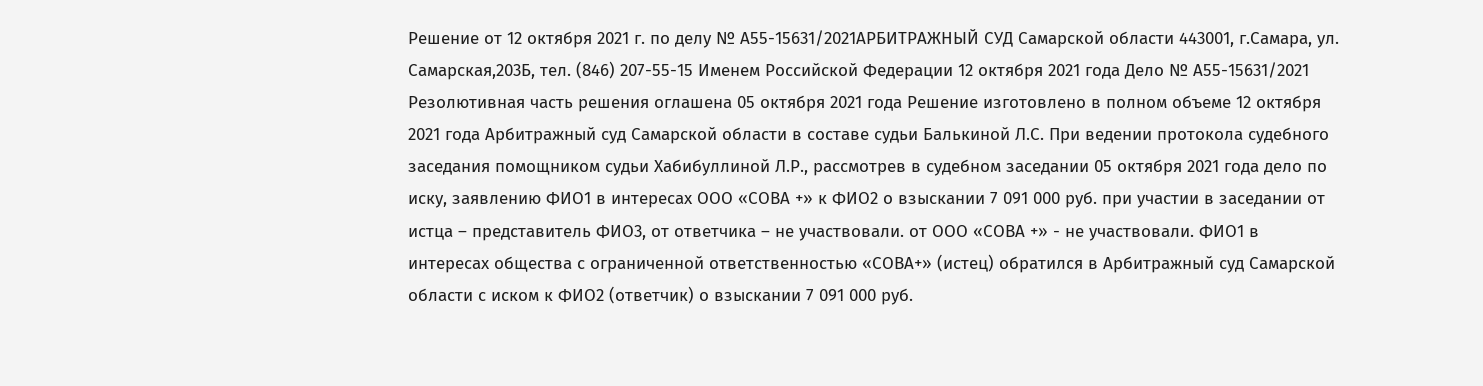Решение от 12 октября 2021 г. по делу № А55-15631/2021АРБИТРАЖНЫЙ СУД Самарской области 443001, г.Самара, ул. Самарская,203Б, тел. (846) 207-55-15 Именем Российской Федерации 12 октября 2021 года Дело № А55-15631/2021 Резолютивная часть решения оглашена 05 октября 2021 года Решение изготовлено в полном объеме 12 октября 2021 года Арбитражный суд Самарской области в составе судьи Балькиной Л.С. При ведении протокола судебного заседания помощником судьи Хабибуллиной Л.Р., рассмотрев в судебном заседании 05 октября 2021 года дело по иску, заявлению ФИО1 в интересах ООО «СОВА +» к ФИО2 о взыскании 7 091 000 руб. при участии в заседании от истца – представитель ФИО3, от ответчика – не участвовали. от ООО «СОВА +» - не участвовали. ФИО1 в интересах общества с ограниченной ответственностью «СОВА+» (истец) обратился в Арбитражный суд Самарской области с иском к ФИО2 (ответчик) о взыскании 7 091 000 руб.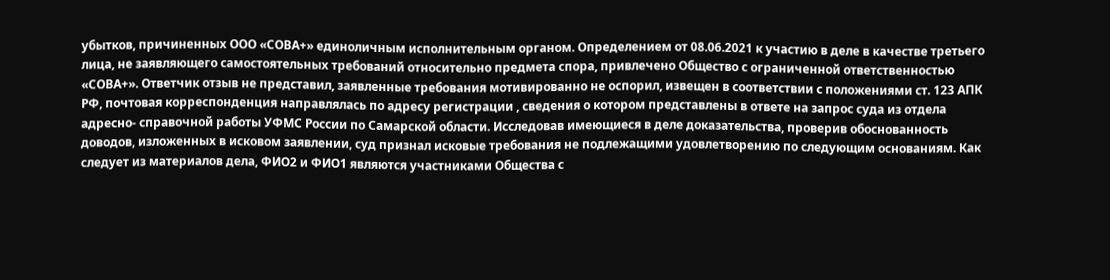убытков, причиненных ООО «СОВА+» единоличным исполнительным органом. Определением от 08.06.2021 к участию в деле в качестве третьего лица, не заявляющего самостоятельных требований относительно предмета спора, привлечено Общество с ограниченной ответственностью «СОВА+». Ответчик отзыв не представил, заявленные требования мотивированно не оспорил, извещен в соответствии с положениями ст. 123 АПК РФ, почтовая корреспонденция направлялась по адресу регистрации , сведения о котором представлены в ответе на запрос суда из отдела адресно- справочной работы УФМС России по Самарской области. Исследовав имеющиеся в деле доказательства, проверив обоснованность доводов, изложенных в исковом заявлении, суд признал исковые требования не подлежащими удовлетворению по следующим основаниям. Как следует из материалов дела, ФИО2 и ФИО1 являются участниками Общества с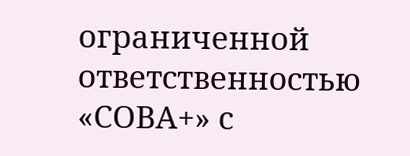ограниченной ответственностью «СОВА+» с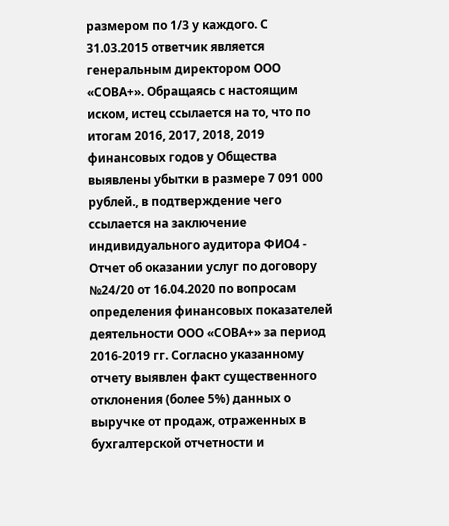размером по 1/3 у каждого. С 31.03.2015 ответчик является генеральным директором ООО «СОВА+». Обращаясь с настоящим иском, истец ссылается на то, что по итогам 2016, 2017, 2018, 2019 финансовых годов у Общества выявлены убытки в размере 7 091 000 рублей., в подтверждение чего ссылается на заключение индивидуального аудитора ФИО4 - Отчет об оказании услуг по договору №24/20 от 16.04.2020 по вопросам определения финансовых показателей деятельности ООО «СОВА+» за период 2016-2019 гг. Согласно указанному отчету выявлен факт существенного отклонения (более 5%) данных о выручке от продаж, отраженных в бухгалтерской отчетности и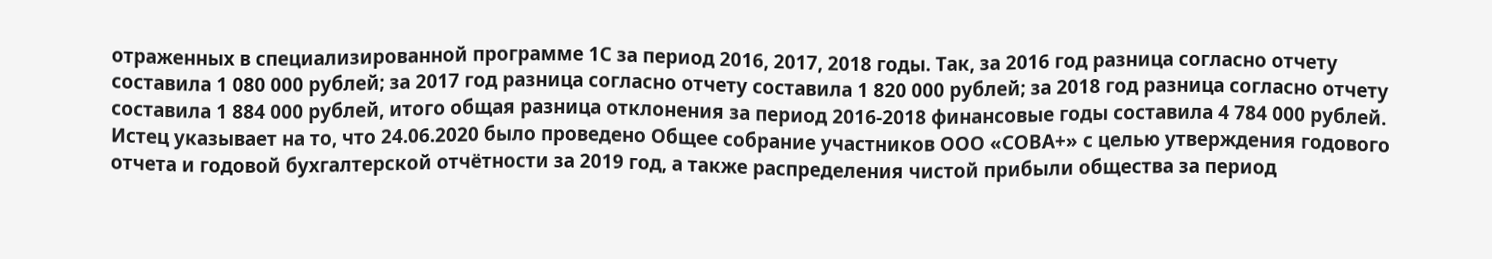отраженных в специализированной программе 1С за период 2016, 2017, 2018 годы. Так, за 2016 год разница согласно отчету составила 1 080 000 рублей; за 2017 год разница согласно отчету составила 1 820 000 рублей; за 2018 год разница согласно отчету составила 1 884 000 рублей, итого общая разница отклонения за период 2016-2018 финансовые годы составила 4 784 000 рублей. Истец указывает на то, что 24.06.2020 было проведено Общее собрание участников ООО «СОВА+» с целью утверждения годового отчета и годовой бухгалтерской отчётности за 2019 год, а также распределения чистой прибыли общества за период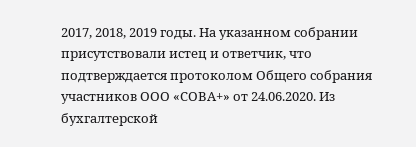2017, 2018, 2019 годы. На указанном собрании присутствовали истец и ответчик, что подтверждается протоколом Общего собрания участников ООО «СОВА+» от 24.06.2020. Из бухгалтерской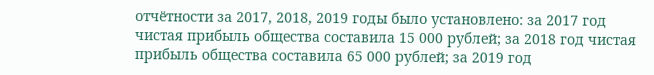отчётности за 2017, 2018, 2019 годы было установлено: за 2017 год чистая прибыль общества составила 15 000 рублей; за 2018 год чистая прибыль общества составила 65 000 рублей; за 2019 год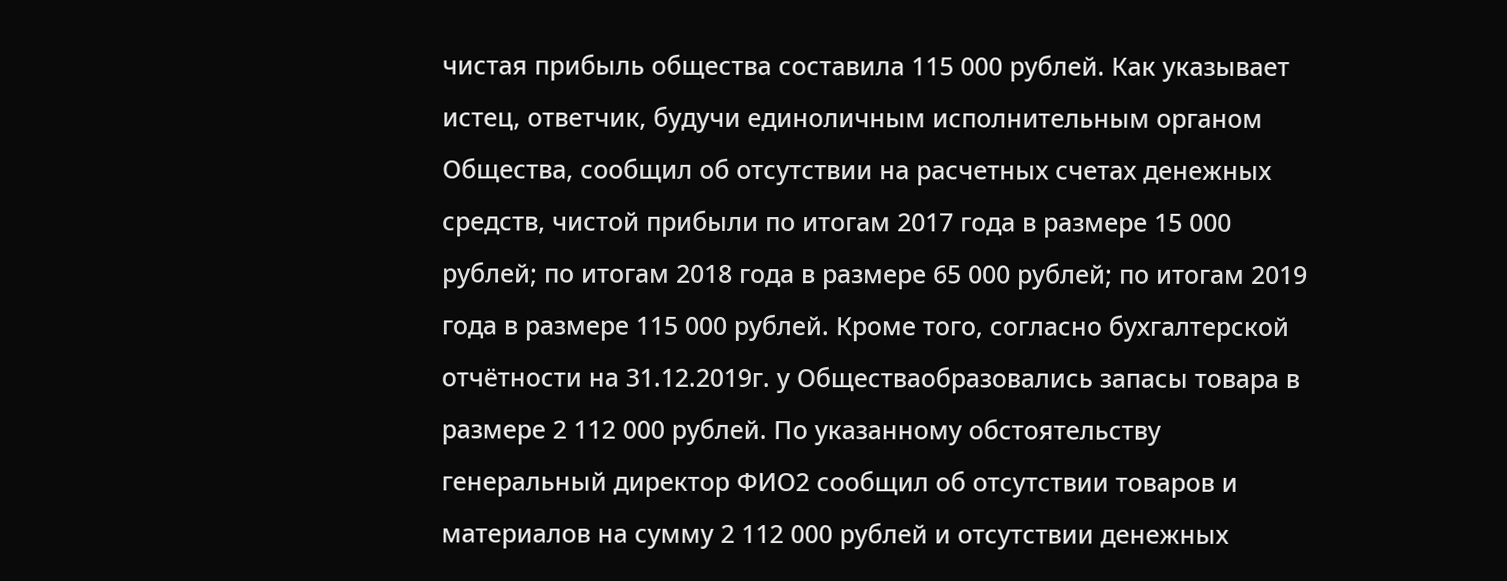чистая прибыль общества составила 115 000 рублей. Как указывает истец, ответчик, будучи единоличным исполнительным органом Общества, сообщил об отсутствии на расчетных счетах денежных средств, чистой прибыли по итогам 2017 года в размере 15 000 рублей; по итогам 2018 года в размере 65 000 рублей; по итогам 2019 года в размере 115 000 рублей. Кроме того, согласно бухгалтерской отчётности на 31.12.2019г. у Обществаобразовались запасы товара в размере 2 112 000 рублей. По указанному обстоятельству генеральный директор ФИО2 сообщил об отсутствии товаров и материалов на сумму 2 112 000 рублей и отсутствии денежных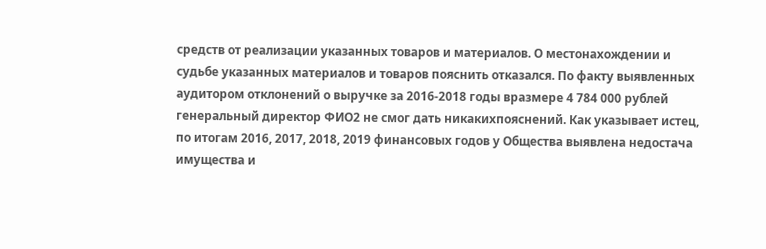средств от реализации указанных товаров и материалов. О местонахождении и судьбе указанных материалов и товаров пояснить отказался. По факту выявленных аудитором отклонений о выручке за 2016-2018 годы вразмере 4 784 000 рублей генеральный директор ФИО2 не смог дать никакихпояснений. Как указывает истец, по итогам 2016, 2017, 2018, 2019 финансовых годов у Общества выявлена недостача имущества и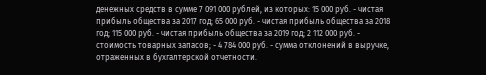денежных средств в сумме 7 091 000 рублей, из которых: 15 000 руб. - чистая прибыль общества за 2017 год; 65 000 руб. - чистая прибыль общества за 2018 год; 115 000 руб. - чистая прибыль общества за 2019 год; 2 112 000 руб. - стоимость товарных запасов; - 4 784 000 руб. - сумма отклонений в выручке, отраженных в бухгалтерской отчетности.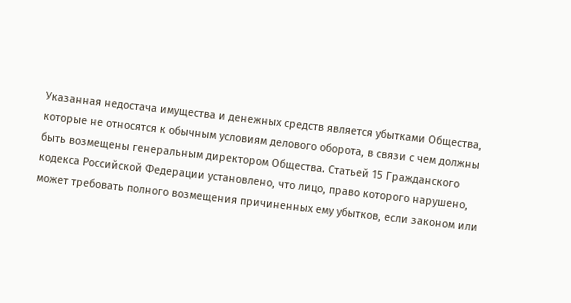Указанная недостача имущества и денежных средств является убытками Общества, которые не относятся к обычным условиям делового оборота, в связи с чем должны быть возмещены генеральным директором Общества. Статьей 15 Гражданского кодекса Российской Федерации установлено, что лицо, право которого нарушено, может требовать полного возмещения причиненных ему убытков, если законом или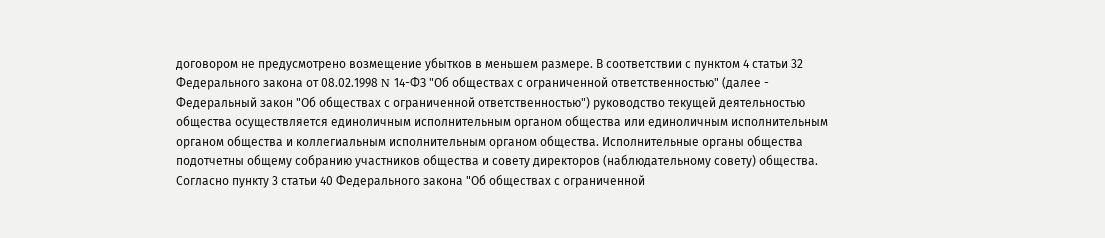договором не предусмотрено возмещение убытков в меньшем размере. В соответствии с пунктом 4 статьи 32 Федерального закона от 08.02.1998 N 14-ФЗ "Об обществах с ограниченной ответственностью" (далее - Федеральный закон "Об обществах с ограниченной ответственностью") руководство текущей деятельностью общества осуществляется единоличным исполнительным органом общества или единоличным исполнительным органом общества и коллегиальным исполнительным органом общества. Исполнительные органы общества подотчетны общему собранию участников общества и совету директоров (наблюдательному совету) общества. Согласно пункту 3 статьи 40 Федерального закона "Об обществах с ограниченной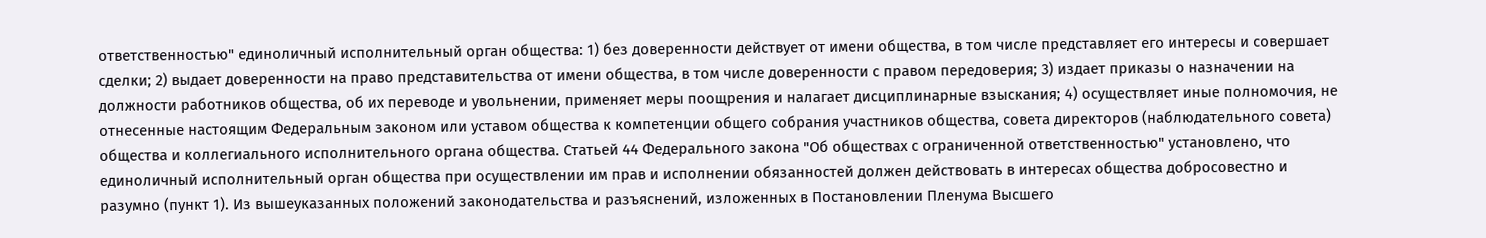ответственностью" единоличный исполнительный орган общества: 1) без доверенности действует от имени общества, в том числе представляет его интересы и совершает сделки; 2) выдает доверенности на право представительства от имени общества, в том числе доверенности с правом передоверия; 3) издает приказы о назначении на должности работников общества, об их переводе и увольнении, применяет меры поощрения и налагает дисциплинарные взыскания; 4) осуществляет иные полномочия, не отнесенные настоящим Федеральным законом или уставом общества к компетенции общего собрания участников общества, совета директоров (наблюдательного совета) общества и коллегиального исполнительного органа общества. Статьей 44 Федерального закона "Об обществах с ограниченной ответственностью" установлено, что единоличный исполнительный орган общества при осуществлении им прав и исполнении обязанностей должен действовать в интересах общества добросовестно и разумно (пункт 1). Из вышеуказанных положений законодательства и разъяснений, изложенных в Постановлении Пленума Высшего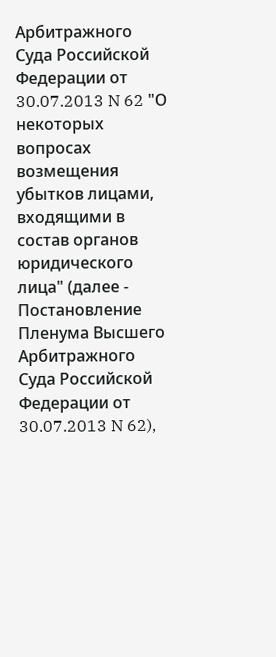Арбитражного Суда Российской Федерации от 30.07.2013 N 62 "О некоторых вопросах возмещения убытков лицами, входящими в состав органов юридического лица" (далее - Постановление Пленума Высшего Арбитражного Суда Российской Федерации от 30.07.2013 N 62),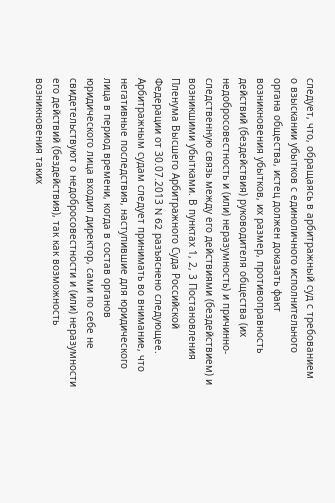следует, что, обращаясь в арбитражный суд с требованием о взыскании убытков с единоличного исполнительного органа общества, истец должен доказать факт возникновения убытков, их размер, противоправность действий (бездействия) руководителя общества (их недобросовестность и (или) неразумность) и причинно-следственную связь между его действиями (бездействием) и возникшими убытками. В пунктах 1, 2, 3 Постановления Пленума Высшего Арбитражного Суда Российской Федерации от 30.07.2013 N 62 разъяснено следующее. Арбитражным судам следует принимать во внимание, что негативные последствия, наступившие для юридического лица в период времени, когда в состав органов юридического лица входил директор, сами по себе не свидетельствуют о недобросовестности и (или) неразумности его действий (бездействия), так как возможность возникновения таких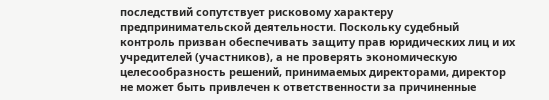последствий сопутствует рисковому характеру предпринимательской деятельности. Поскольку судебный контроль призван обеспечивать защиту прав юридических лиц и их учредителей (участников), а не проверять экономическую целесообразность решений, принимаемых директорами, директор не может быть привлечен к ответственности за причиненные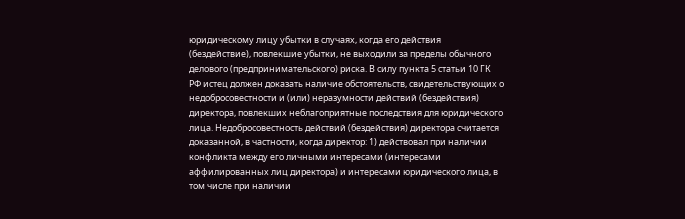юридическому лицу убытки в случаях, когда его действия (бездействие), повлекшие убытки, не выходили за пределы обычного делового (предпринимательского) риска. В силу пункта 5 статьи 10 ГК РФ истец должен доказать наличие обстоятельств, свидетельствующих о недобросовестности и (или) неразумности действий (бездействия) директора, повлекших неблагоприятные последствия для юридического лица. Недобросовестность действий (бездействия) директора считается доказанной, в частности, когда директор: 1) действовал при наличии конфликта между его личными интересами (интересами аффилированных лиц директора) и интересами юридического лица, в том числе при наличии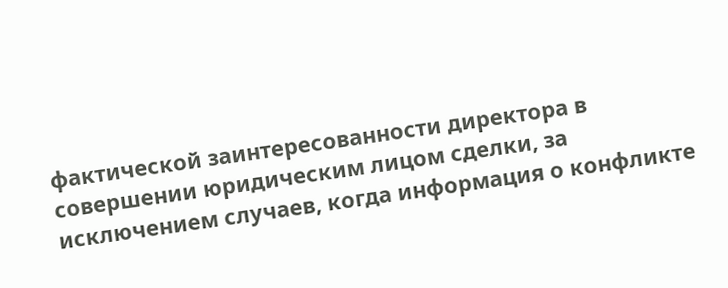фактической заинтересованности директора в совершении юридическим лицом сделки, за исключением случаев, когда информация о конфликте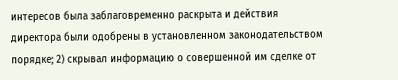интересов была заблаговременно раскрыта и действия директора были одобрены в установленном законодательством порядке; 2) скрывал информацию о совершенной им сделке от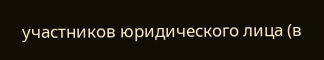участников юридического лица (в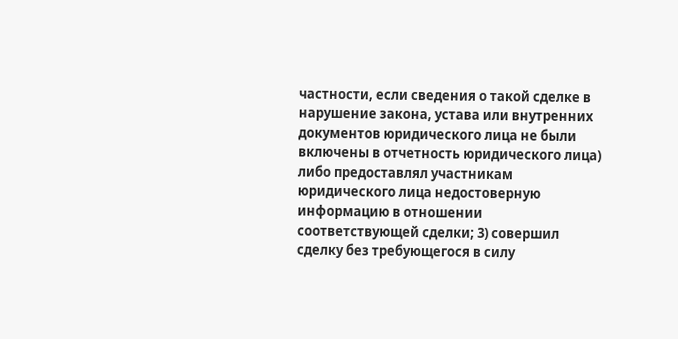частности, если сведения о такой сделке в нарушение закона, устава или внутренних документов юридического лица не были включены в отчетность юридического лица) либо предоставлял участникам юридического лица недостоверную информацию в отношении соответствующей сделки; 3) совершил сделку без требующегося в силу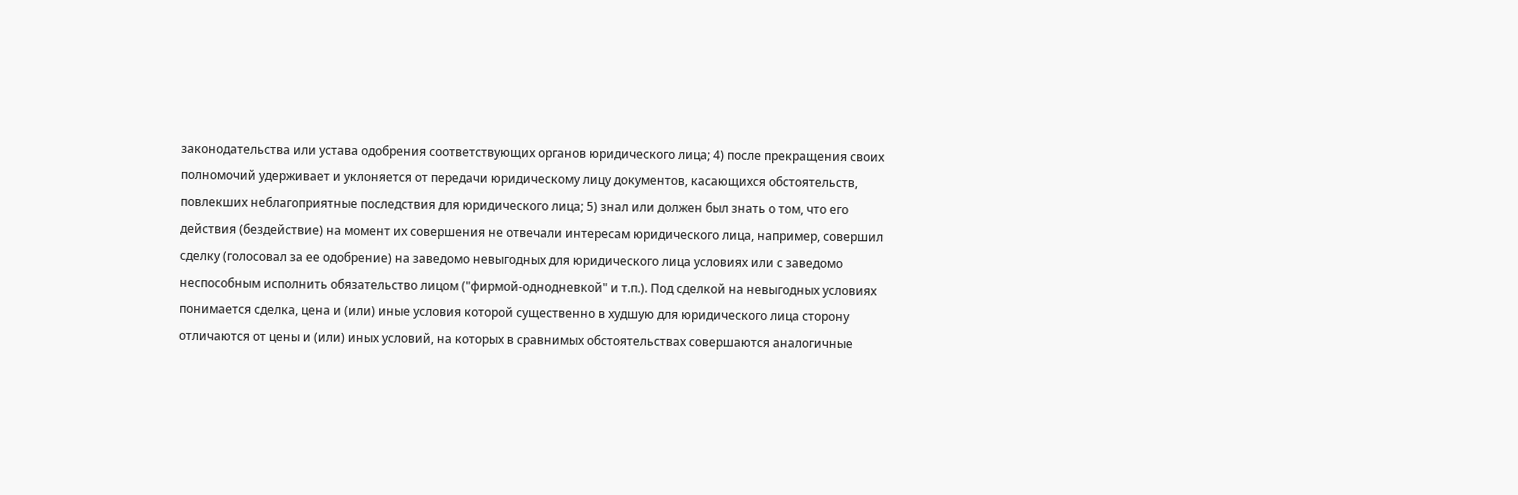законодательства или устава одобрения соответствующих органов юридического лица; 4) после прекращения своих полномочий удерживает и уклоняется от передачи юридическому лицу документов, касающихся обстоятельств, повлекших неблагоприятные последствия для юридического лица; 5) знал или должен был знать о том, что его действия (бездействие) на момент их совершения не отвечали интересам юридического лица, например, совершил сделку (голосовал за ее одобрение) на заведомо невыгодных для юридического лица условиях или с заведомо неспособным исполнить обязательство лицом ("фирмой-однодневкой" и т.п.). Под сделкой на невыгодных условиях понимается сделка, цена и (или) иные условия которой существенно в худшую для юридического лица сторону отличаются от цены и (или) иных условий, на которых в сравнимых обстоятельствах совершаются аналогичные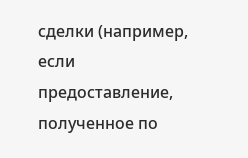сделки (например, если предоставление, полученное по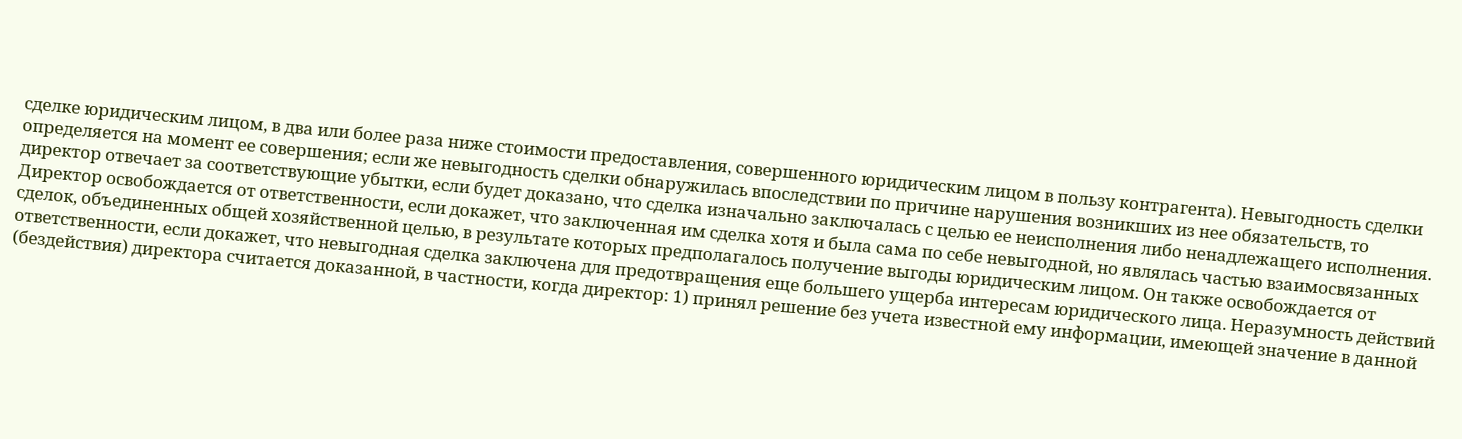сделке юридическим лицом, в два или более раза ниже стоимости предоставления, совершенного юридическим лицом в пользу контрагента). Невыгодность сделки определяется на момент ее совершения; если же невыгодность сделки обнаружилась впоследствии по причине нарушения возникших из нее обязательств, то директор отвечает за соответствующие убытки, если будет доказано, что сделка изначально заключалась с целью ее неисполнения либо ненадлежащего исполнения. Директор освобождается от ответственности, если докажет, что заключенная им сделка хотя и была сама по себе невыгодной, но являлась частью взаимосвязанных сделок, объединенных общей хозяйственной целью, в результате которых предполагалось получение выгоды юридическим лицом. Он также освобождается от ответственности, если докажет, что невыгодная сделка заключена для предотвращения еще большего ущерба интересам юридического лица. Неразумность действий (бездействия) директора считается доказанной, в частности, когда директор: 1) принял решение без учета известной ему информации, имеющей значение в данной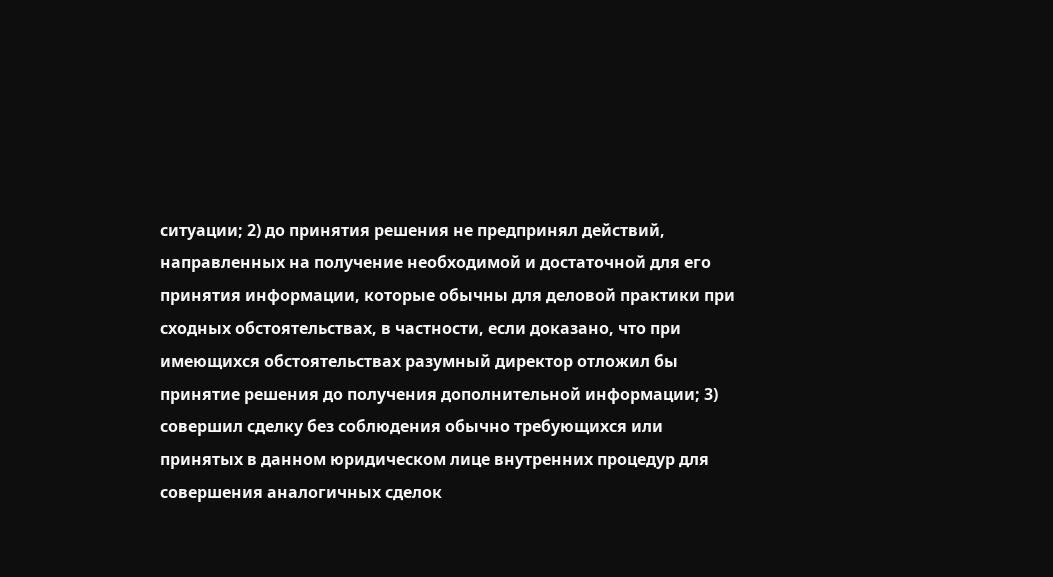ситуации; 2) до принятия решения не предпринял действий, направленных на получение необходимой и достаточной для его принятия информации, которые обычны для деловой практики при сходных обстоятельствах, в частности, если доказано, что при имеющихся обстоятельствах разумный директор отложил бы принятие решения до получения дополнительной информации; 3) совершил сделку без соблюдения обычно требующихся или принятых в данном юридическом лице внутренних процедур для совершения аналогичных сделок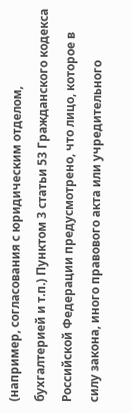(например, согласования с юридическим отделом, бухгалтерией и т.п.) Пунктом 3 статьи 53 Гражданского кодекса Российской Федерации предусмотрено, что лицо, которое в силу закона, иного правового акта или учредительного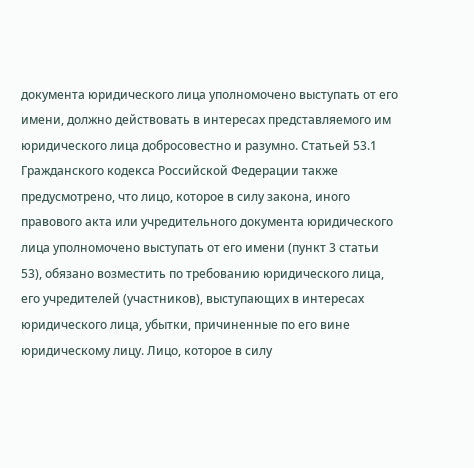документа юридического лица уполномочено выступать от его имени, должно действовать в интересах представляемого им юридического лица добросовестно и разумно. Статьей 53.1 Гражданского кодекса Российской Федерации также предусмотрено, что лицо, которое в силу закона, иного правового акта или учредительного документа юридического лица уполномочено выступать от его имени (пункт 3 статьи 53), обязано возместить по требованию юридического лица, его учредителей (участников), выступающих в интересах юридического лица, убытки, причиненные по его вине юридическому лицу. Лицо, которое в силу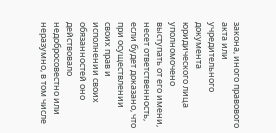закона, иного правового акта или учредительного документа юридического лица уполномочено выступать от его имени, несет ответственность, если будет доказано, что при осуществлении своих прав и исполнении своих обязанностей оно действовало недобросовестно или неразумно, в том числе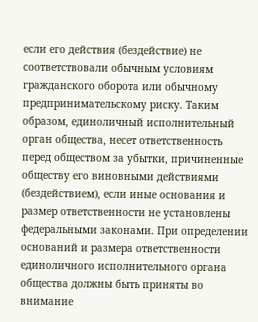если его действия (бездействие) не соответствовали обычным условиям гражданского оборота или обычному предпринимательскому риску. Таким образом, единоличный исполнительный орган общества, несет ответственность перед обществом за убытки, причиненные обществу его виновными действиями (бездействием), если иные основания и размер ответственности не установлены федеральными законами. При определении оснований и размера ответственности единоличного исполнительного органа общества должны быть приняты во внимание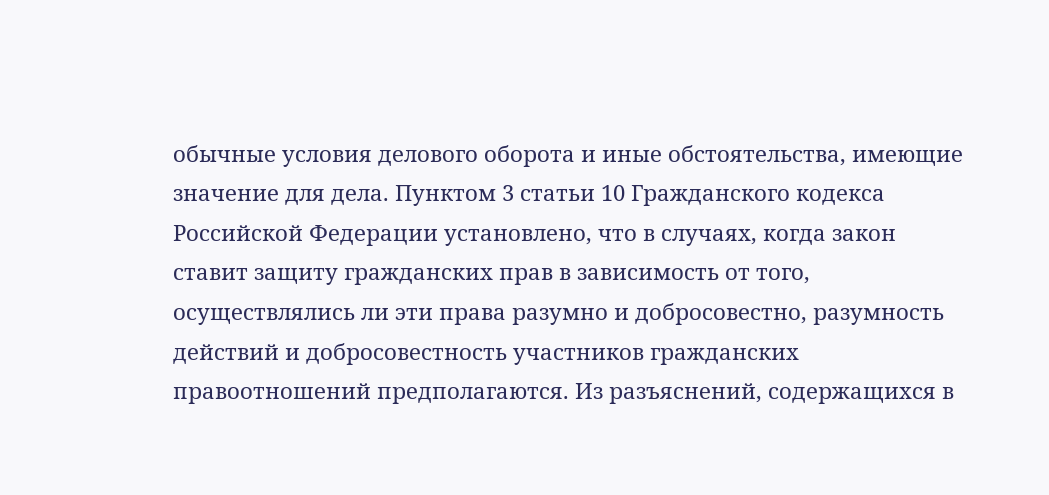обычные условия делового оборота и иные обстоятельства, имеющие значение для дела. Пунктом 3 статьи 10 Гражданского кодекса Российской Федерации установлено, что в случаях, когда закон ставит защиту гражданских прав в зависимость от того, осуществлялись ли эти права разумно и добросовестно, разумность действий и добросовестность участников гражданских правоотношений предполагаются. Из разъяснений, содержащихся в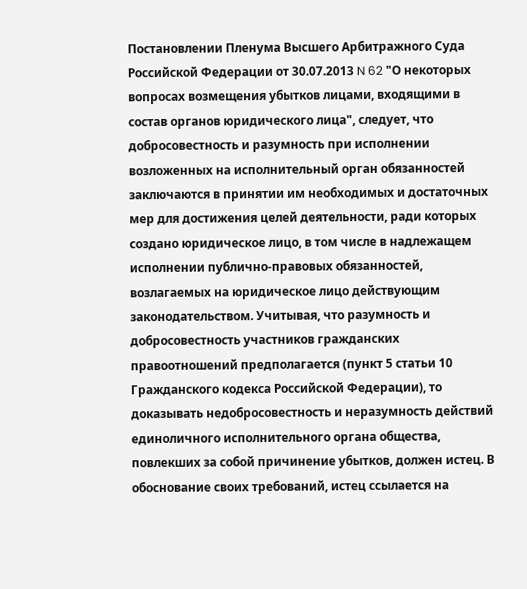Постановлении Пленума Высшего Арбитражного Суда Российской Федерации от 30.07.2013 N 62 "О некоторых вопросах возмещения убытков лицами, входящими в состав органов юридического лица", следует, что добросовестность и разумность при исполнении возложенных на исполнительный орган обязанностей заключаются в принятии им необходимых и достаточных мер для достижения целей деятельности, ради которых создано юридическое лицо, в том числе в надлежащем исполнении публично-правовых обязанностей, возлагаемых на юридическое лицо действующим законодательством. Учитывая, что разумность и добросовестность участников гражданских правоотношений предполагается (пункт 5 статьи 10 Гражданского кодекса Российской Федерации), то доказывать недобросовестность и неразумность действий единоличного исполнительного органа общества, повлекших за собой причинение убытков, должен истец. В обоснование своих требований, истец ссылается на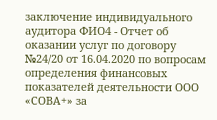заключение индивидуального аудитора ФИО4 - Отчет об оказании услуг по договору №24/20 от 16.04.2020 по вопросам определения финансовых показателей деятельности ООО «СОВА+» за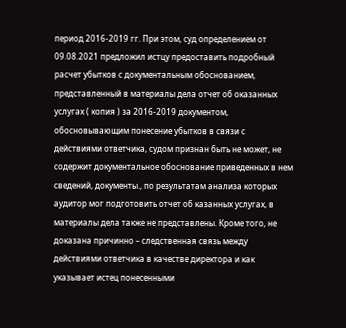период 2016-2019 гг. При этом, суд определением от 09.08.2021 предложил истцу предоставить подробный расчет убытков с документальным обоснованием, представленный в материалы дела отчет об оказанных услугах ( копия ) за 2016-2019 документом, обосновывающим понесение убытков в связи с действиями ответчика, судом признан быть не может, не содержит документальное обоснование приведенных в нем сведений, документы., по результатам анализа которых аудитор мог подготовить отчет об казанных услугах, в материалы дела также не представлены. Кроме того, не доказана причинно – следственная связь между действиями ответчика в качестве директора и как указывает истец понесенными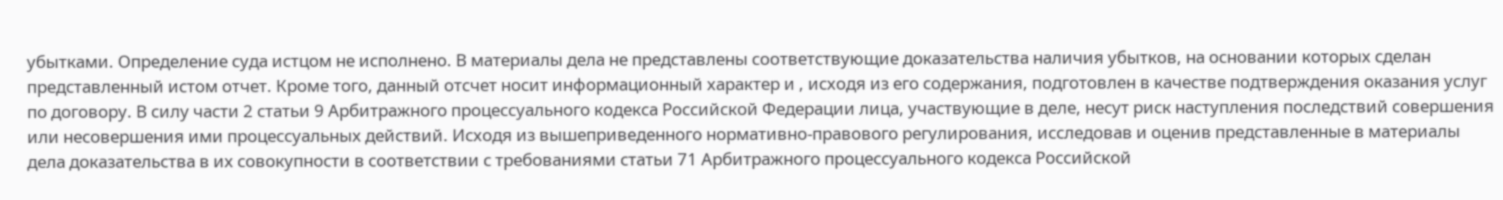убытками. Определение суда истцом не исполнено. В материалы дела не представлены соответствующие доказательства наличия убытков, на основании которых сделан представленный истом отчет. Кроме того, данный отсчет носит информационный характер и , исходя из его содержания, подготовлен в качестве подтверждения оказания услуг по договору. В силу части 2 статьи 9 Арбитражного процессуального кодекса Российской Федерации лица, участвующие в деле, несут риск наступления последствий совершения или несовершения ими процессуальных действий. Исходя из вышеприведенного нормативно-правового регулирования, исследовав и оценив представленные в материалы дела доказательства в их совокупности в соответствии с требованиями статьи 71 Арбитражного процессуального кодекса Российской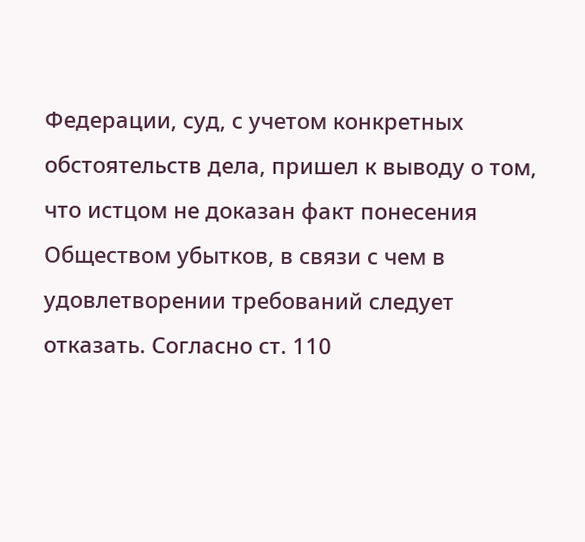Федерации, суд, с учетом конкретных обстоятельств дела, пришел к выводу о том, что истцом не доказан факт понесения Обществом убытков, в связи с чем в удовлетворении требований следует отказать. Согласно ст. 110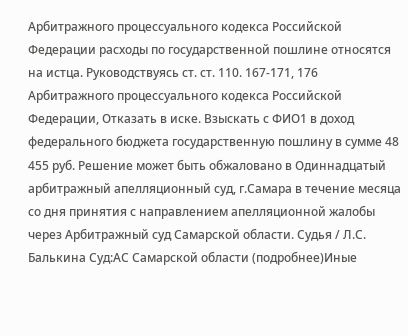Арбитражного процессуального кодекса Российской Федерации расходы по государственной пошлине относятся на истца. Руководствуясь ст. ст. 110. 167-171, 176 Арбитражного процессуального кодекса Российской Федерации, Отказать в иске. Взыскать с ФИО1 в доход федерального бюджета государственную пошлину в сумме 48 455 руб. Решение может быть обжаловано в Одиннадцатый арбитражный апелляционный суд, г.Самара в течение месяца со дня принятия с направлением апелляционной жалобы через Арбитражный суд Самарской области. Судья / Л.С. Балькина Суд:АС Самарской области (подробнее)Иные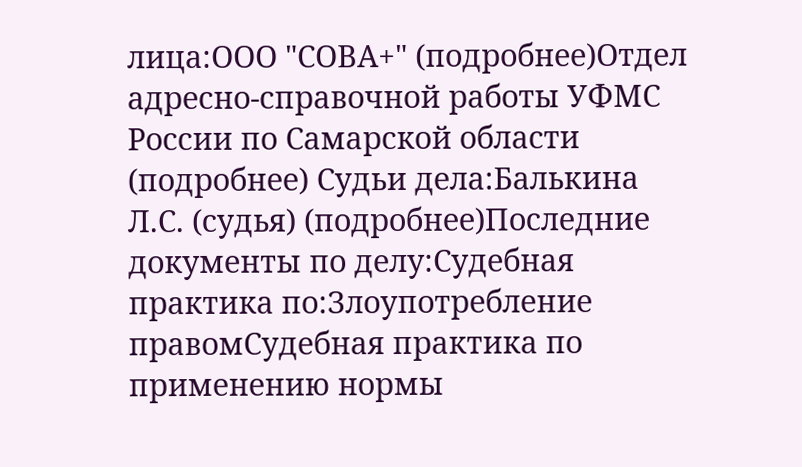лица:ООО "СОВА+" (подробнее)Отдел адресно-справочной работы УФМС России по Самарской области (подробнее) Судьи дела:Балькина Л.С. (судья) (подробнее)Последние документы по делу:Судебная практика по:Злоупотребление правомСудебная практика по применению нормы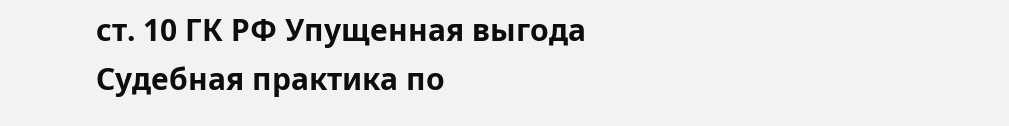ст. 10 ГК РФ Упущенная выгода Судебная практика по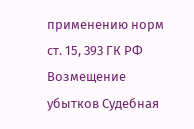применению норм ст. 15, 393 ГК РФ Возмещение убытков Судебная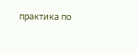практика по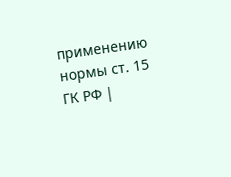применению нормы ст. 15 ГК РФ |